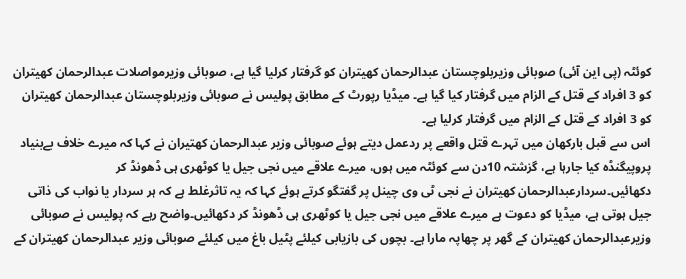کوئٹہ (پی این آئی) صوبائی وزیربلوچستان عبدالرحمان کھیتران کو گرفتار کرلیا گیا ہے، صوبائی وزیرمواصلات عبدالرحمان کھیتران کو 3 افراد کے قتل کے الزام میں گرفتار کیا گیا ہے۔ میڈیا رپورٹ کے مطابق پولیس نے صوبائی وزیربلوچستان عبدالرحمان کھیتران کو 3 افراد کے قتل کے الزام میں گرفتار کرلیا ہے۔
اس سے قبل بارکھان میں تہرے قتل واقعے پر ردعمل دیتے ہوئے صوبائی وزیر عبدالرحمان کھتیران نے کہا کہ میرے خلاف بےبنیاد پروپیگنڈہ کیا جارہا ہے، گزشتہ 10دن سے کوئٹہ میں ہوں، میرے علاقے میں نجی جیل یا کوٹھری ہی ڈھونڈ کر دکھائیں۔سردارعبدالرحمان کھیتران نے نجی ٹی وی چینل پر گفتگو کرتے ہوئے کہا کہ یہ تاثرغلط ہے کہ ہر سردار یا نواب کی ذاتی جیل ہوتی ہے، میڈیا کو دعوت ہے میرے علاقے میں نجی جیل یا کوٹھری ہی ڈھونڈ کر دکھائیں۔واضح رہے کہ پولیس نے صوبائی وزیرعبدالرحمان کھیتران کے گھر پر چھاپہ مارا ہے۔ بچوں کی بازیابی کیلئے پٹیل باغ میں کیلئے صوبائی وزیر عبدالرحمان کھیتران کے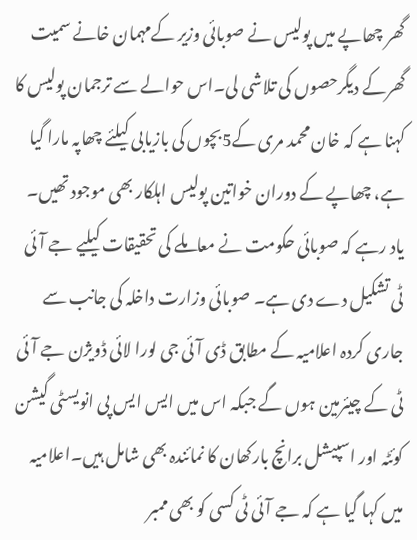گھر چھاپے میں پولیس نے صوبائی وزیر کےمہمان خانے سمیت گھرکے دیگرحصوں کی تلاشی لی۔اس حوالے سے ترجمان پولیس کا کہنا ہے کہ خان محمد مری کے5بچوں کی بازیابی کیلئے چھاپہ مارا گیا ہے، چھاپے کے دوران خواتین پولیس اہلکار بھی موجود تھیں۔ یاد رہے کہ صوبائی حکومت نے معاملے کی تحقیقات کیلیے جے آئی ٹی تشکیل دے دی ہے۔ صوبائی وزارت داخلہ کی جانب سے جاری کردہ اعلامیہ کے مطابق ڈی آئی جی لورا لائی ڈویژن جے آئی ٹی کے چیئرمین ہوں گے جبکہ اس میں ایس ایس پی انویسٹی گیشن کوئٹہ اور اسپیشل برانچ بارکھان کا نمائندہ بھی شامل ہیں۔اعلامیہ میں کہا گیا ہے کہ جے آئی ٹی کسی کو بھی ممبر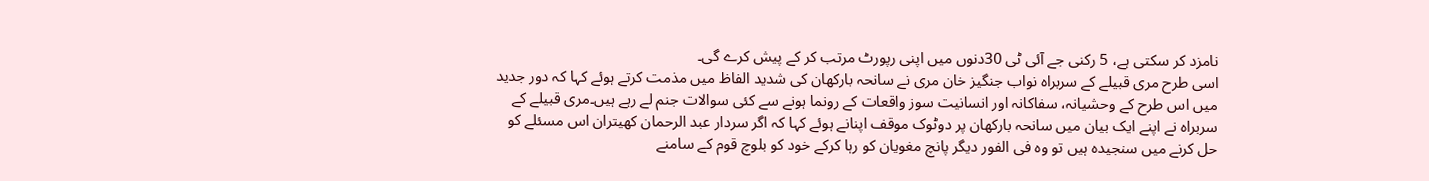نامزد کر سکتی ہے، 5 رکنی جے آئی ٹی 30دنوں میں اپنی رپورٹ مرتب کر کے پیش کرے گی۔
اسی طرح مری قبیلے کے سربراہ نواب جنگیز خان مری نے سانحہ بارکھان کی شدید الفاظ میں مذمت کرتے ہوئے کہا کہ دور جدید میں اس طرح کے وحشیانہ، سفاکانہ اور انسانیت سوز واقعات کے رونما ہونے سے کئی سوالات جنم لے رہے ہیں۔مری قبیلے کے سربراہ نے اپنے ایک بیان میں سانحہ بارکھان پر دوٹوک موقف اپنانے ہوئے کہا کہ اگر سردار عبد الرحمان کھیتران اس مسئلے کو حل کرنے میں سنجیدہ ہیں تو وہ فی الفور دیگر پانچ مغویان کو رہا کرکے خود کو بلوچ قوم کے سامنے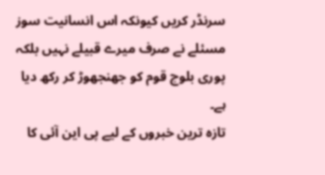سرنڈر کریں کیونکہ اس انسانیت سوز مسئلے نے صرف میرے قبیلے نہیں بلکہ پوری بلوچ قوم کو جھنجھوڑ کر رکھ دیا ہے۔
تازہ ترین خبروں کے لیے پی این آئی کا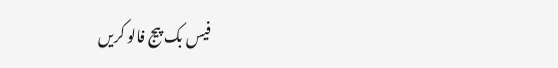فیس بک پیج فالو کریں